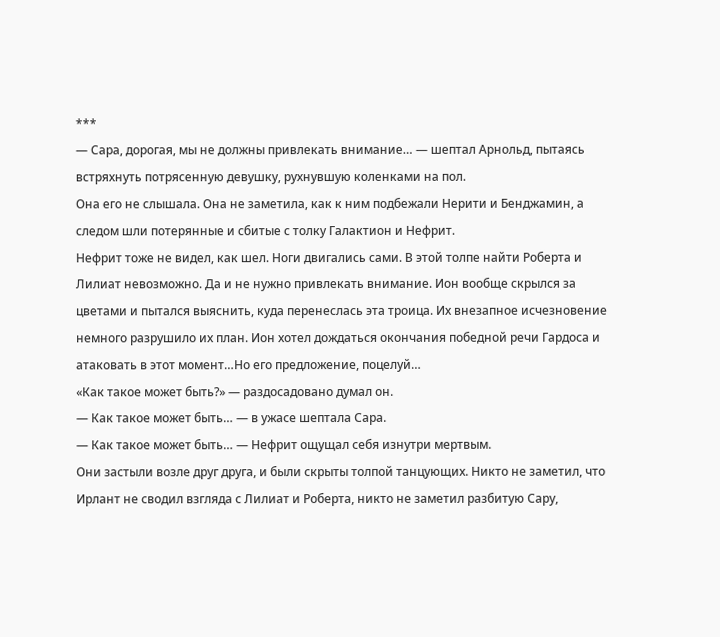***
— Сара, дорогая, мы не должны привлекать внимание… — шептал Арнольд, пытаясь встряхнуть потрясенную девушку, рухнувшую коленками на пол.
Она его не слышала. Она не заметила, как к ним подбежали Нерити и Бенджамин, а следом шли потерянные и сбитые с толку Галактион и Нефрит.
Нефрит тоже не видел, как шел. Ноги двигались сами. В этой толпе найти Роберта и Лилиат невозможно. Да и не нужно привлекать внимание. Ион вообще скрылся за цветами и пытался выяснить, куда перенеслась эта троица. Их внезапное исчезновение немного разрушило их план. Ион хотел дождаться окончания победной речи Гардоса и атаковать в этот момент…Но его предложение, поцелуй…
«Как такое может быть?» — раздосадовано думал он.
— Как такое может быть… — в ужасе шептала Сара.
— Как такое может быть… — Нефрит ощущал себя изнутри мертвым.
Они застыли возле друг друга, и были скрыты толпой танцующих. Никто не заметил, что Ирлант не сводил взгляда с Лилиат и Роберта, никто не заметил разбитую Сару,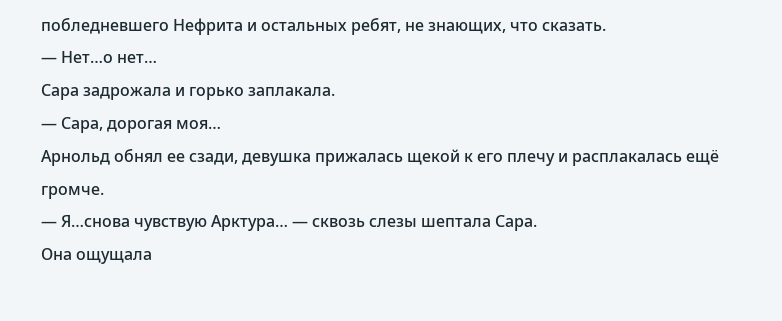побледневшего Нефрита и остальных ребят, не знающих, что сказать.
— Нет…о нет…
Сара задрожала и горько заплакала.
— Сара, дорогая моя…
Арнольд обнял ее сзади, девушка прижалась щекой к его плечу и расплакалась ещё громче.
— Я…снова чувствую Арктура… — сквозь слезы шептала Сара.
Она ощущала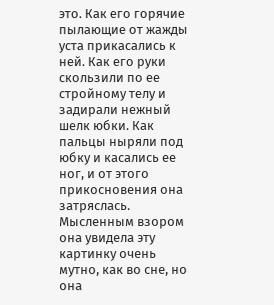это. Как его горячие пылающие от жажды уста прикасались к ней. Как его руки скользили по ее стройному телу и задирали нежный шелк юбки. Как пальцы ныряли под юбку и касались ее ног, и от этого прикосновения она затряслась. Мысленным взором она увидела эту картинку очень мутно, как во сне, но она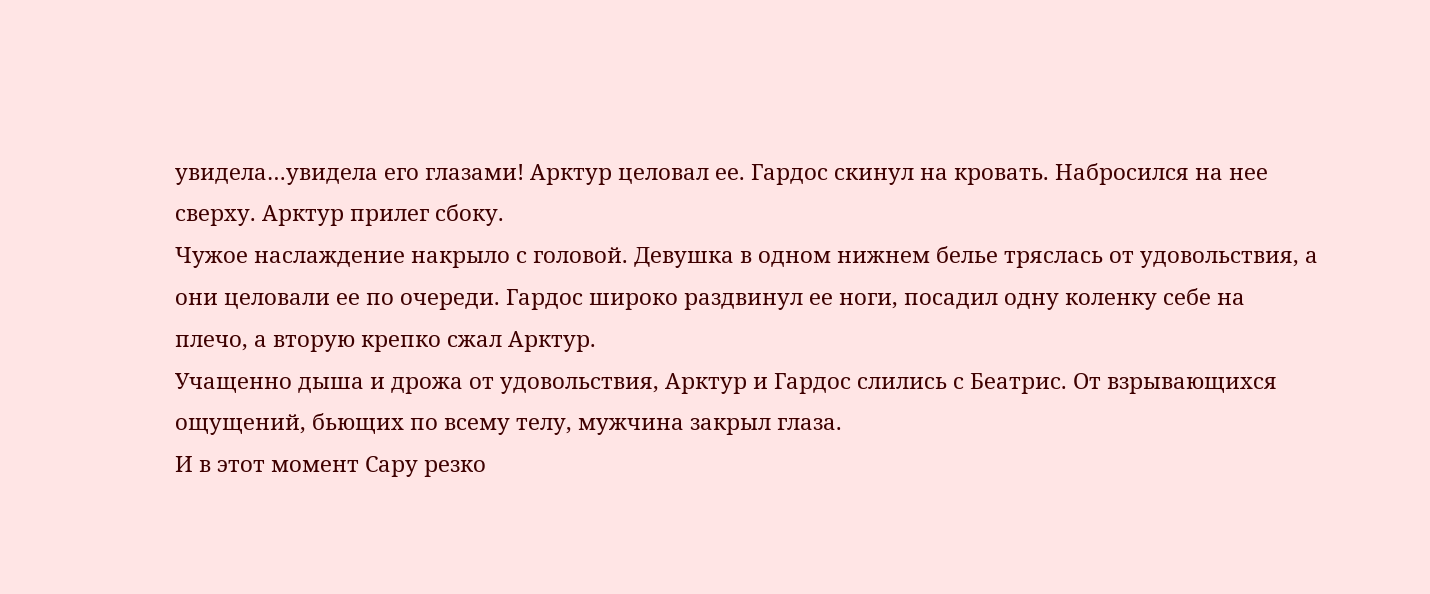увидела…увидела его глазами! Арктур целовал ее. Гардос скинул на кровать. Набросился на нее сверху. Арктур прилег сбоку.
Чужое наслаждение накрыло с головой. Девушка в одном нижнем белье тряслась от удовольствия, а они целовали ее по очереди. Гардос широко раздвинул ее ноги, посадил одну коленку себе на плечо, а вторую крепко сжал Арктур.
Учащенно дыша и дрожа от удовольствия, Арктур и Гардос слились с Беатрис. От взрывающихся ощущений, бьющих по всему телу, мужчина закрыл глаза.
И в этот момент Сару резко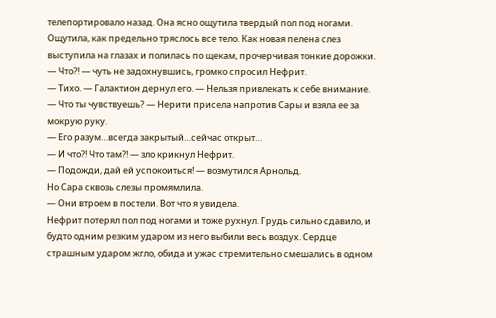телепортировало назад. Она ясно ощутила твердый пол под ногами. Ощутила, как предельно тряслось все тело. Как новая пелена слез выступила на глазах и полилась по щекам, прочерчивая тонкие дорожки.
— Что?! — чуть не задохнувшись, громко спросил Нефрит.
— Тихо. — Галактион дернул его. — Нельзя привлекать к себе внимание.
— Что ты чувствуешь? — Нерити присела напротив Сары и взяла ее за мокрую руку.
— Его разум…всегда закрытый…сейчас открыт…
— И что?! Что там?! — зло крикнул Нефрит.
— Подожди, дай ей успокоиться! — возмутился Арнольд.
Но Сара сквозь слезы промямлила.
— Они втроем в постели. Вот что я увидела.
Нефрит потерял пол под ногами и тоже рухнул. Грудь сильно сдавило, и будто одним резким ударом из него выбили весь воздух. Сердце страшным ударом жгло, обида и ужас стремительно смешались в одном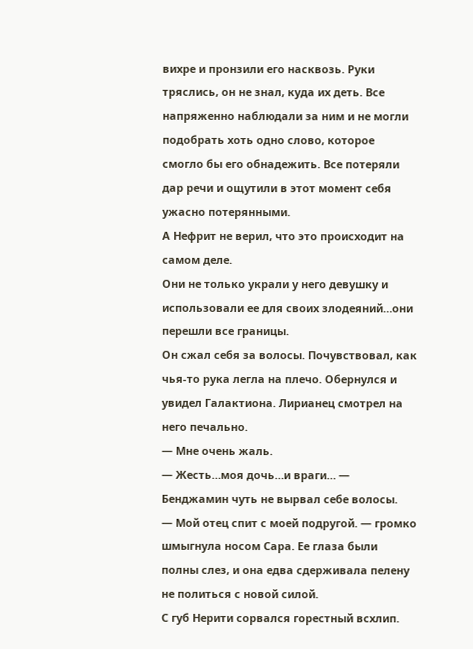вихре и пронзили его насквозь. Руки тряслись, он не знал, куда их деть. Все напряженно наблюдали за ним и не могли подобрать хоть одно слово, которое смогло бы его обнадежить. Все потеряли дар речи и ощутили в этот момент себя ужасно потерянными.
А Нефрит не верил, что это происходит на самом деле.
Они не только украли у него девушку и использовали ее для своих злодеяний…они перешли все границы.
Он сжал себя за волосы. Почувствовал, как чья-то рука легла на плечо. Обернулся и увидел Галактиона. Лирианец смотрел на него печально.
— Мне очень жаль.
— Жесть…моя дочь…и враги… — Бенджамин чуть не вырвал себе волосы.
— Мой отец спит с моей подругой. — громко шмыгнула носом Сара. Ее глаза были полны слез, и она едва сдерживала пелену не политься с новой силой.
С губ Нерити сорвался горестный всхлип.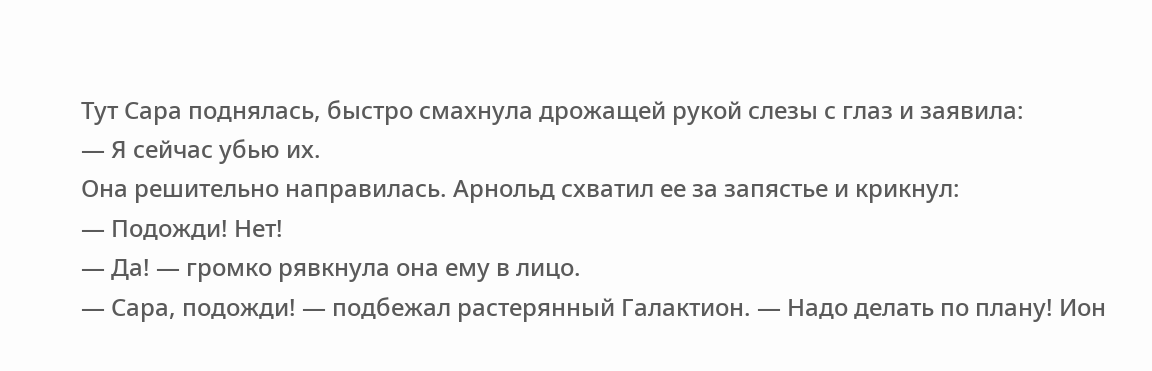Тут Сара поднялась, быстро смахнула дрожащей рукой слезы с глаз и заявила:
— Я сейчас убью их.
Она решительно направилась. Арнольд схватил ее за запястье и крикнул:
— Подожди! Нет!
— Да! — громко рявкнула она ему в лицо.
— Сара, подожди! — подбежал растерянный Галактион. — Надо делать по плану! Ион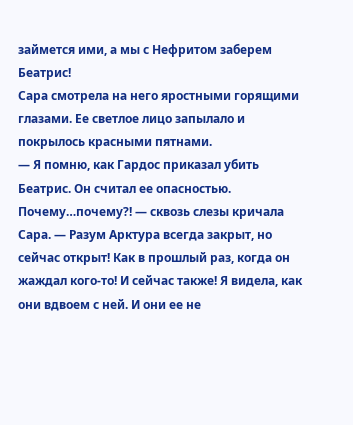займется ими, а мы с Нефритом заберем Беатрис!
Сара смотрела на него яростными горящими глазами. Ее светлое лицо запылало и покрылось красными пятнами.
— Я помню, как Гардос приказал убить Беатрис. Он считал ее опасностью. Почему…почему?! — сквозь слезы кричала Сара. — Разум Арктура всегда закрыт, но сейчас открыт! Как в прошлый раз, когда он жаждал кого-то! И сейчас также! Я видела, как они вдвоем с ней. И они ее не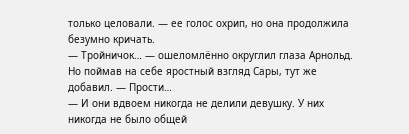только целовали. — ее голос охрип, но она продолжила безумно кричать.
— Тройничок… — ошеломлённо округлил глаза Арнольд. Но поймав на себе яростный взгляд Сары, тут же добавил. — Прости…
— И они вдвоем никогда не делили девушку. У них никогда не было общей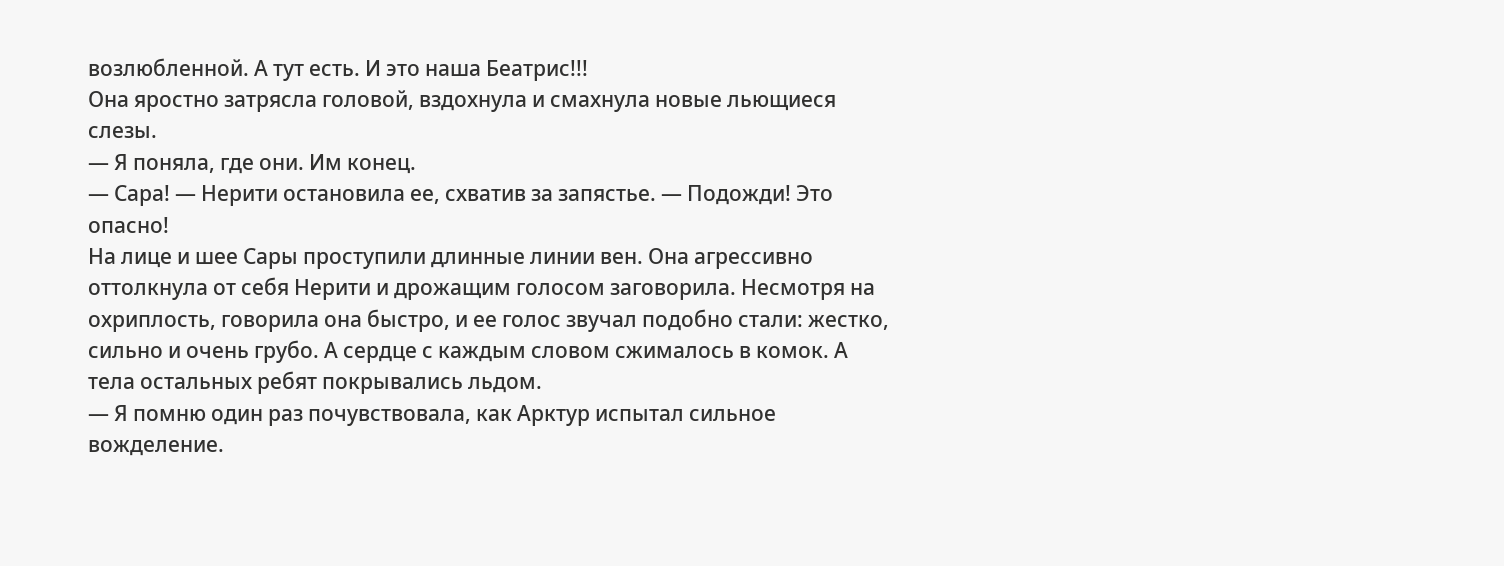возлюбленной. А тут есть. И это наша Беатрис!!!
Она яростно затрясла головой, вздохнула и смахнула новые льющиеся слезы.
— Я поняла, где они. Им конец.
— Сара! — Нерити остановила ее, схватив за запястье. — Подожди! Это опасно!
На лице и шее Сары проступили длинные линии вен. Она агрессивно оттолкнула от себя Нерити и дрожащим голосом заговорила. Несмотря на охриплость, говорила она быстро, и ее голос звучал подобно стали: жестко, сильно и очень грубо. А сердце с каждым словом сжималось в комок. А тела остальных ребят покрывались льдом.
— Я помню один раз почувствовала, как Арктур испытал сильное вожделение.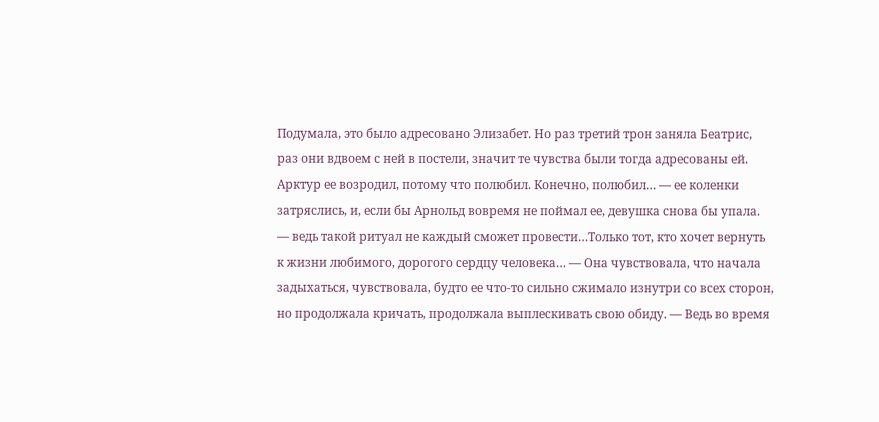Подумала, это было адресовано Элизабет. Но раз третий трон заняла Беатрис, раз они вдвоем с ней в постели, значит те чувства были тогда адресованы ей. Арктур ее возродил, потому что полюбил. Конечно, полюбил… — ее коленки затряслись, и, если бы Арнольд вовремя не поймал ее, девушка снова бы упала. — ведь такой ритуал не каждый сможет провести…Только тот, кто хочет вернуть к жизни любимого, дорогого сердцу человека… — Она чувствовала, что начала задыхаться, чувствовала, будто ее что-то сильно сжимало изнутри со всех сторон, но продолжала кричать, продолжала выплескивать свою обиду. — Ведь во время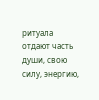ритуала отдают часть души, свою силу, энергию,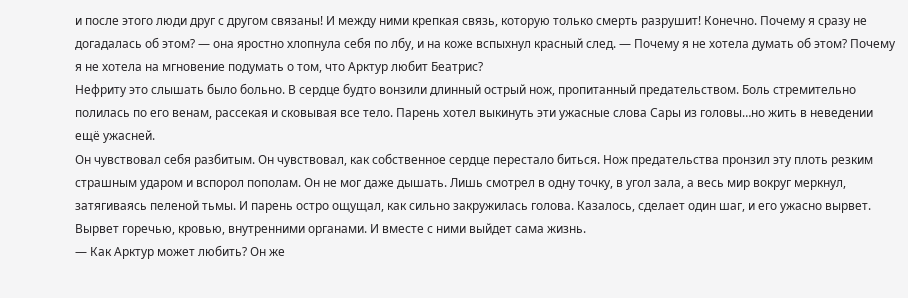и после этого люди друг с другом связаны! И между ними крепкая связь, которую только смерть разрушит! Конечно. Почему я сразу не догадалась об этом? — она яростно хлопнула себя по лбу, и на коже вспыхнул красный след. — Почему я не хотела думать об этом? Почему я не хотела на мгновение подумать о том, что Арктур любит Беатрис?
Нефриту это слышать было больно. В сердце будто вонзили длинный острый нож, пропитанный предательством. Боль стремительно полилась по его венам, рассекая и сковывая все тело. Парень хотел выкинуть эти ужасные слова Сары из головы…но жить в неведении ещё ужасней.
Он чувствовал себя разбитым. Он чувствовал, как собственное сердце перестало биться. Нож предательства пронзил эту плоть резким страшным ударом и вспорол пополам. Он не мог даже дышать. Лишь смотрел в одну точку, в угол зала, а весь мир вокруг меркнул, затягиваясь пеленой тьмы. И парень остро ощущал, как сильно закружилась голова. Казалось, сделает один шаг, и его ужасно вырвет. Вырвет горечью, кровью, внутренними органами. И вместе с ними выйдет сама жизнь.
— Как Арктур может любить? Он же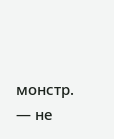монстр. — не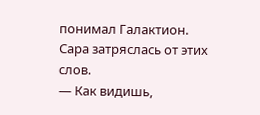понимал Галактион.
Сара затряслась от этих слов.
— Как видишь,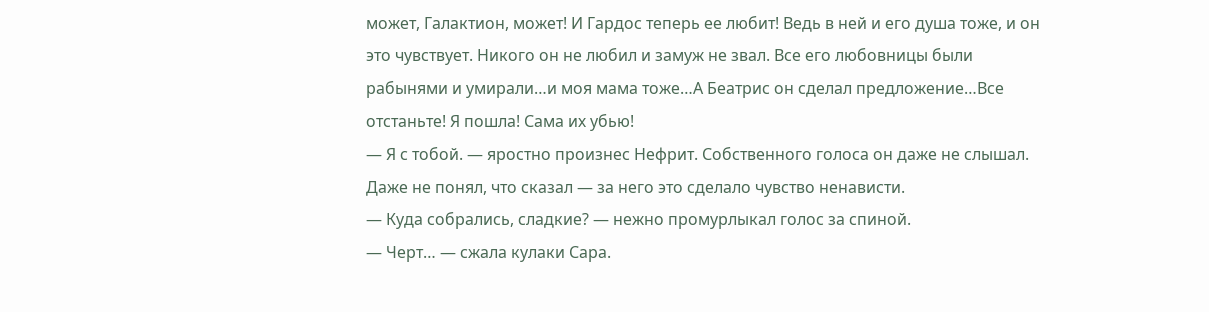может, Галактион, может! И Гардос теперь ее любит! Ведь в ней и его душа тоже, и он это чувствует. Никого он не любил и замуж не звал. Все его любовницы были рабынями и умирали…и моя мама тоже…А Беатрис он сделал предложение…Все отстаньте! Я пошла! Сама их убью!
— Я с тобой. — яростно произнес Нефрит. Собственного голоса он даже не слышал. Даже не понял, что сказал — за него это сделало чувство ненависти.
— Куда собрались, сладкие? — нежно промурлыкал голос за спиной.
— Черт… — сжала кулаки Сара.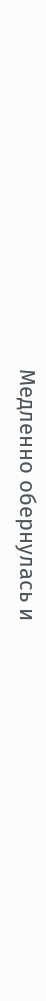Медленно обернулась и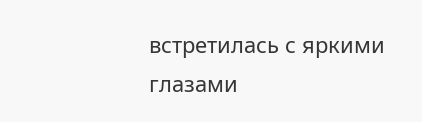встретилась с яркими глазами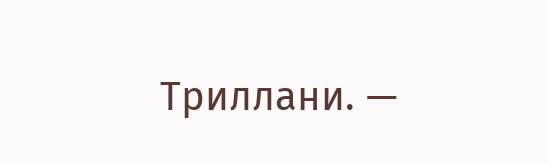Триллани. —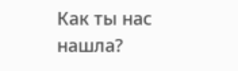Как ты нас нашла?